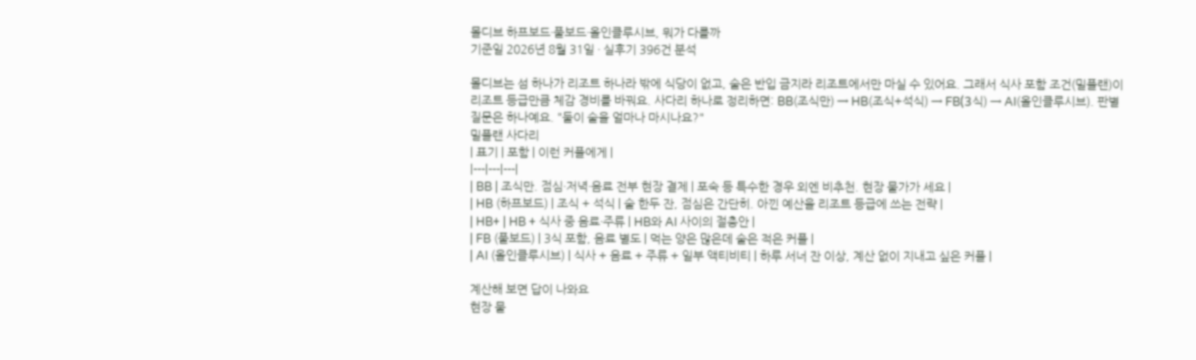몰디브 하프보드·풀보드·올인클루시브, 뭐가 다를까
기준일 2026년 8월 31일 · 실후기 396건 분석

몰디브는 섬 하나가 리조트 하나라 밖에 식당이 없고, 술은 반입 금지라 리조트에서만 마실 수 있어요. 그래서 식사 포함 조건(밀플랜)이 리조트 등급만큼 체감 경비를 바꿔요. 사다리 하나로 정리하면: BB(조식만) → HB(조식+석식) → FB(3식) → AI(올인클루시브). 판별 질문은 하나예요. "둘이 술을 얼마나 마시나요?"
밀플랜 사다리
| 표기 | 포함 | 이런 커플에게 |
|---|---|---|
| BB | 조식만. 점심·저녁·음료 전부 현장 결제 | 포숙 등 특수한 경우 외엔 비추천. 현장 물가가 세요 |
| HB (하프보드) | 조식 + 석식 | 술 한두 잔, 점심은 간단히. 아낀 예산을 리조트 등급에 쓰는 전략 |
| HB+ | HB + 식사 중 음료·주류 | HB와 AI 사이의 절충안 |
| FB (풀보드) | 3식 포함, 음료 별도 | 먹는 양은 많은데 술은 적은 커플 |
| AI (올인클루시브) | 식사 + 음료 + 주류 + 일부 액티비티 | 하루 서너 잔 이상, 계산 없이 지내고 싶은 커플 |

계산해 보면 답이 나와요
현장 물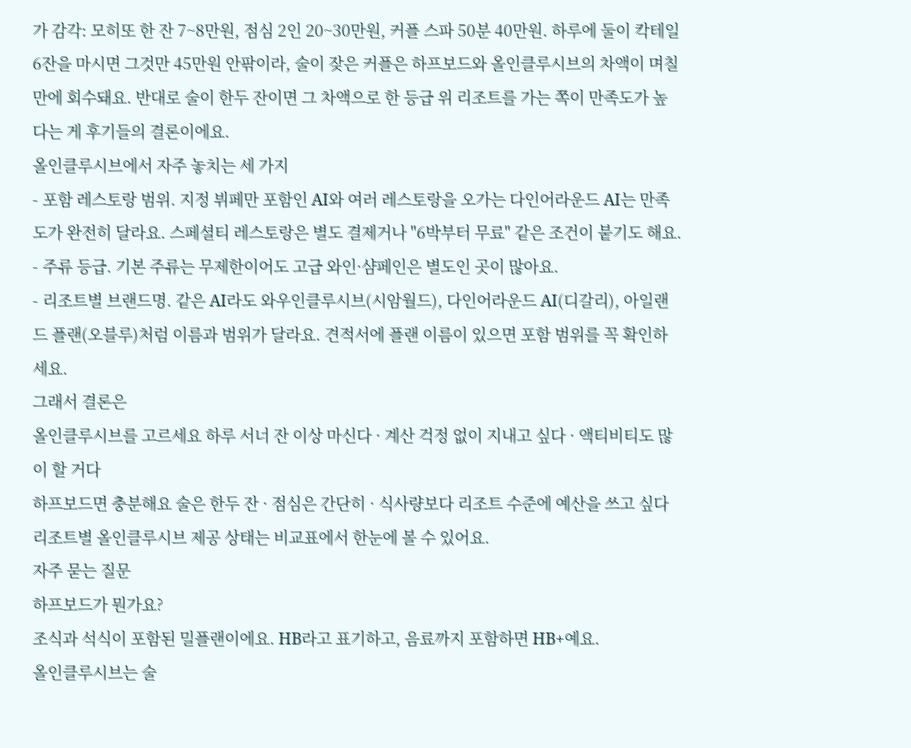가 감각: 모히또 한 잔 7~8만원, 점심 2인 20~30만원, 커플 스파 50분 40만원. 하루에 둘이 칵테일 6잔을 마시면 그것만 45만원 안팎이라, 술이 잦은 커플은 하프보드와 올인클루시브의 차액이 며칠 만에 회수돼요. 반대로 술이 한두 잔이면 그 차액으로 한 등급 위 리조트를 가는 쪽이 만족도가 높다는 게 후기들의 결론이에요.
올인클루시브에서 자주 놓치는 세 가지
- 포함 레스토랑 범위. 지정 뷔페만 포함인 AI와 여러 레스토랑을 오가는 다인어라운드 AI는 만족도가 완전히 달라요. 스페셜티 레스토랑은 별도 결제거나 "6박부터 무료" 같은 조건이 붙기도 해요.
- 주류 등급. 기본 주류는 무제한이어도 고급 와인·샴페인은 별도인 곳이 많아요.
- 리조트별 브랜드명. 같은 AI라도 와우인클루시브(시암월드), 다인어라운드 AI(디갈리), 아일랜드 플랜(오블루)처럼 이름과 범위가 달라요. 견적서에 플랜 이름이 있으면 포함 범위를 꼭 확인하세요.
그래서 결론은
올인클루시브를 고르세요 하루 서너 잔 이상 마신다 · 계산 걱정 없이 지내고 싶다 · 액티비티도 많이 할 거다
하프보드면 충분해요 술은 한두 잔 · 점심은 간단히 · 식사량보다 리조트 수준에 예산을 쓰고 싶다
리조트별 올인클루시브 제공 상태는 비교표에서 한눈에 볼 수 있어요.
자주 묻는 질문
하프보드가 뭔가요?
조식과 석식이 포함된 밀플랜이에요. HB라고 표기하고, 음료까지 포함하면 HB+예요.
올인클루시브는 술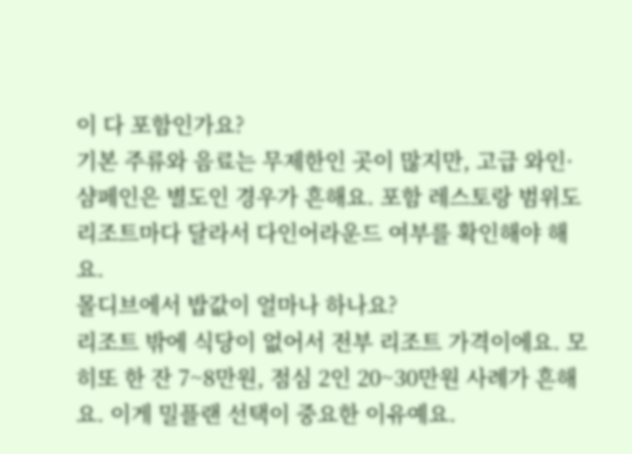이 다 포함인가요?
기본 주류와 음료는 무제한인 곳이 많지만, 고급 와인·샴페인은 별도인 경우가 흔해요. 포함 레스토랑 범위도 리조트마다 달라서 다인어라운드 여부를 확인해야 해요.
몰디브에서 밥값이 얼마나 하나요?
리조트 밖에 식당이 없어서 전부 리조트 가격이에요. 모히또 한 잔 7~8만원, 점심 2인 20~30만원 사례가 흔해요. 이게 밀플랜 선택이 중요한 이유예요.